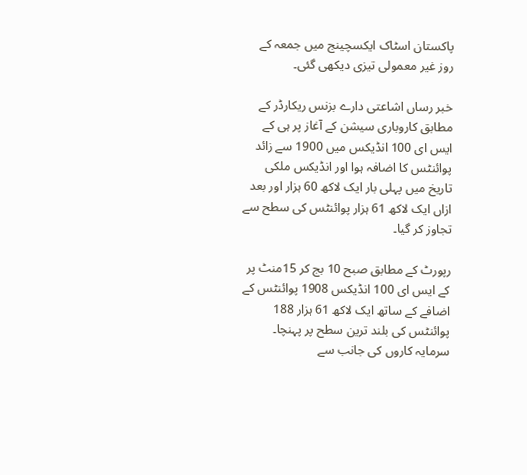پاکستان اسٹاک ایکسچینج میں جمعہ کے روز غیر معمولی تیزی دیکھی گئی۔

خبر رساں اشاعتی دارے بزنس ریکارڈر کے مطابق کاروباری سیشن کے آغاز پر ہی کے ایس ای 100 انڈیکس میں 1900 سے زائد پوائنٹس کا اضافہ ہوا اور انڈیکس ملکی تاریخ میں پہلی بار ایک لاکھ 60 ہزار اور بعد ازاں ایک لاکھ 61 ہزار پوائنٹس کی سطح سے تجاوز کر گیا۔

رپورٹ کے مطابق صبح 10 بج کر 15منٹ پر کے ایس ای 100 انڈیکس 1908 پوائنٹس کے اضافے کے ساتھ ایک لاکھ 61 ہزار 188 پوائنٹس کی بلند ترین سطح پر پہنچا۔ سرمایہ کاروں کی جانب سے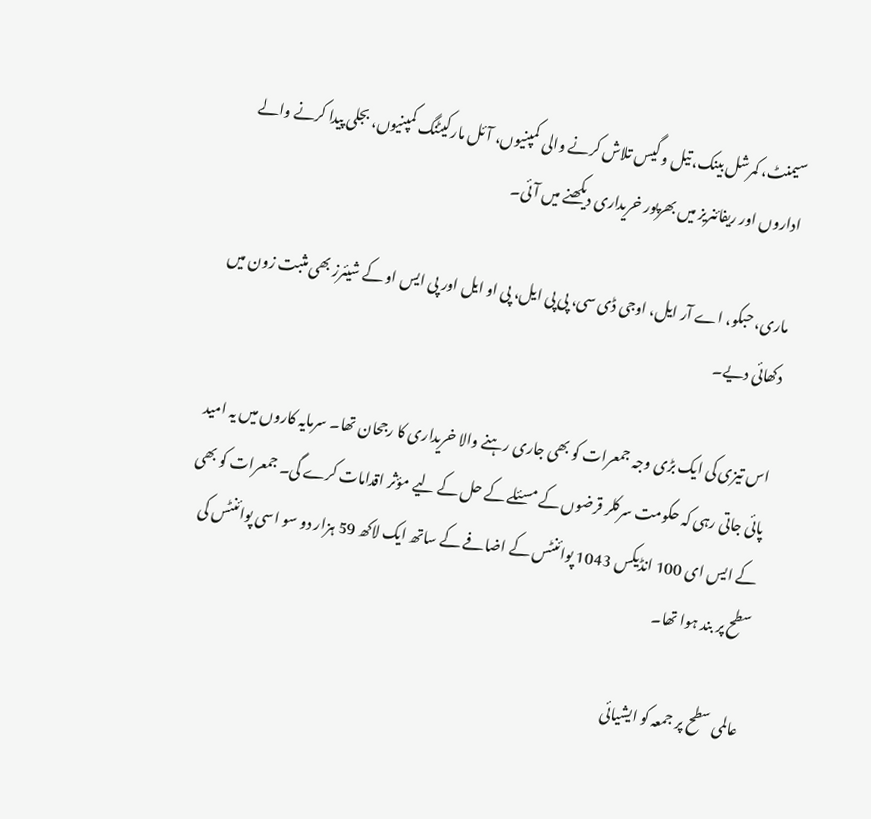سیمنٹ، کمرشل بینک، تیل و گیس تلاش کرنے والی کمپنیوں، آئل مارکیٹنگ کمپنیوں، بجلی پیدا کرنے والے اداروں اور ریفائنریز میں بھرپور خریداری دیکھنے میں آئی۔

ماری، حبکو، اے آر ایل، اوجی ڈی سی، پی پی ایل، پی او ایل اور پی ایس او کے شیئرز بھی مثبت زون میں دکھائی دیے۔

اس تیزی کی ایک بڑی وجہ جمعرات کو بھی جاری رہنے والا خریداری کا رجحان تھا۔ سرمایہ کاروں میں یہ امید پائی جاتی رہی کہ حکومت سرکلر قرضوں کے مسئلے کے حل کے لیے مؤثر اقدامات کرے گی۔ جمعرات کو بھی کے ایس ای 100 انڈیکس 1043 پوائنٹس کے اضافے کے ساتھ ایک لاکھ 59 ہزار دو سو اسی پوائنٹس کی سطح پر بند ہوا تھا۔

عالمی سطح پر جمعہ کو ایشیائی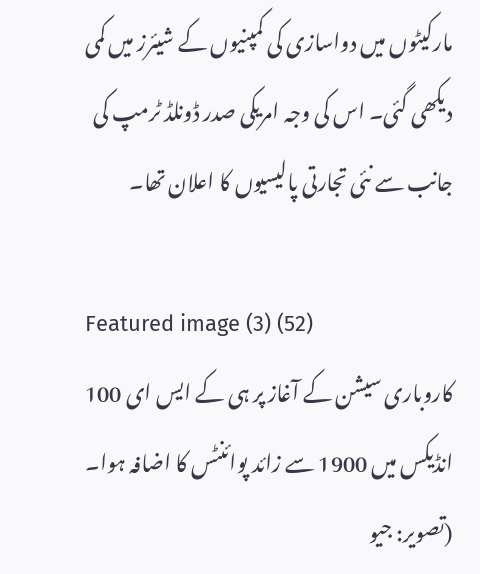مارکیٹوں میں دواسازی کی کمپنیوں کے شیئرز میں کمی دیکھی گئی۔ اس کی وجہ امریکی صدر ڈونلڈ ٹرمپ کی جانب سے نئی تجارتی پالیسیوں کا اعلان تھا۔

Featured image (3) (52)
کاروباری سیشن کے آغاز پر ہی کے ایس ای 100 انڈیکس میں 1900 سے زائد پوائنٹس کا اضافہ ہوا۔ (تصویر: جیو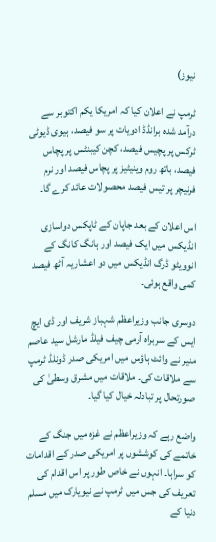نیوز)

ٹرمپ نے اعلان کیا کہ امریکا یکم اکتوبر سے درآمد شدہ برانڈڈ ادویات پر سو فیصد، ہیوی ڈیوٹی ٹرکس پر پچیس فیصد، کچن کیبنٹس پر پچاس فیصد، باتھ روم وینیٹیز پر پچاس فیصد اور نرم فرنیچر پر تیس فیصد محصولات عائد کرے گا۔

اس اعلان کے بعد جاپان کے ٹاپکس دواسازی انڈیکس میں ایک فیصد اور ہانگ کانگ کے انوویٹو ڈرگ انڈیکس میں دو اعشاریہ آٹھ فیصد کمی واقع ہوئی۔

دوسری جانب وزیراعظم شہباز شریف اور ڈی ایچ ایس کے سربراہ آرمی چیف فیلڈ مارشل سید عاصم منیر نے وائٹ ہاؤس میں امریکی صدر ڈونلڈ ٹرمپ سے ملاقات کی۔ ملاقات میں مشرق وسطیٰ کی صورتحال پر تبادلہ خیال کیا گیا۔

واضع رہے کہ وزیراعظم نے غزہ میں جنگ کے خاتمے کی کوششوں پر امریکی صدر کے اقدامات کو سراہا۔ انہوں نے خاص طور پر اس اقدام کی تعریف کی جس میں ٹرمپ نے نیویارک میں مسلم دنیا کے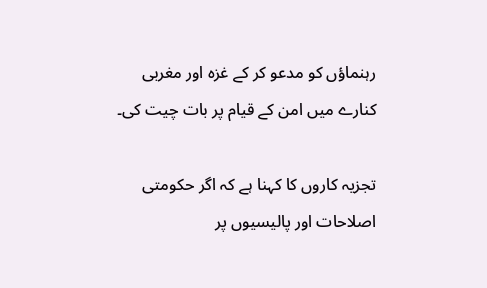رہنماؤں کو مدعو کر کے غزہ اور مغربی کنارے میں امن کے قیام پر بات چیت کی۔

تجزیہ کاروں کا کہنا ہے کہ اگر حکومتی اصلاحات اور پالیسیوں پر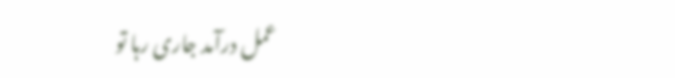عمل درآمد جاری رہا تو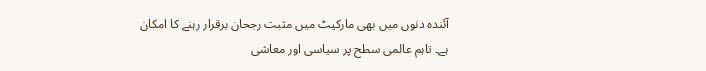آئندہ دنوں میں بھی مارکیٹ میں مثبت رجحان برقرار رہنے کا امکان ہے۔ تاہم عالمی سطح پر سیاسی اور معاشی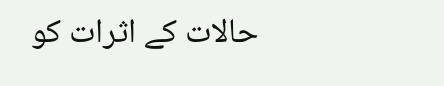حالات کے اثرات کو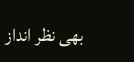بھی نظر انداز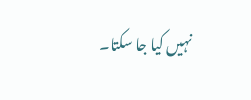نہیں کیا جا سکتا۔